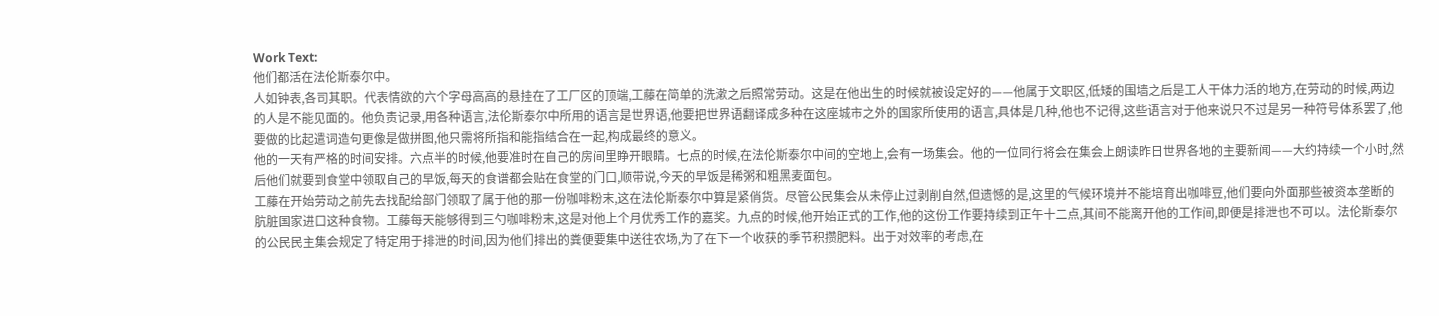Work Text:
他们都活在法伦斯泰尔中。
人如钟表,各司其职。代表情欲的六个字母高高的悬挂在了工厂区的顶端,工藤在简单的洗漱之后照常劳动。这是在他出生的时候就被设定好的——他属于文职区,低矮的围墙之后是工人干体力活的地方,在劳动的时候,两边的人是不能见面的。他负责记录,用各种语言,法伦斯泰尔中所用的语言是世界语,他要把世界语翻译成多种在这座城市之外的国家所使用的语言,具体是几种,他也不记得,这些语言对于他来说只不过是另一种符号体系罢了,他要做的比起遣词造句更像是做拼图,他只需将所指和能指结合在一起,构成最终的意义。
他的一天有严格的时间安排。六点半的时候,他要准时在自己的房间里睁开眼睛。七点的时候,在法伦斯泰尔中间的空地上,会有一场集会。他的一位同行将会在集会上朗读昨日世界各地的主要新闻——大约持续一个小时,然后他们就要到食堂中领取自己的早饭,每天的食谱都会贴在食堂的门口,顺带说,今天的早饭是稀粥和粗黑麦面包。
工藤在开始劳动之前先去找配给部门领取了属于他的那一份咖啡粉末,这在法伦斯泰尔中算是紧俏货。尽管公民集会从未停止过剥削自然,但遗憾的是,这里的气候环境并不能培育出咖啡豆,他们要向外面那些被资本垄断的肮脏国家进口这种食物。工藤每天能够得到三勺咖啡粉末,这是对他上个月优秀工作的嘉奖。九点的时候,他开始正式的工作,他的这份工作要持续到正午十二点,其间不能离开他的工作间,即便是排泄也不可以。法伦斯泰尔的公民民主集会规定了特定用于排泄的时间,因为他们排出的粪便要集中送往农场,为了在下一个收获的季节积攒肥料。出于对效率的考虑,在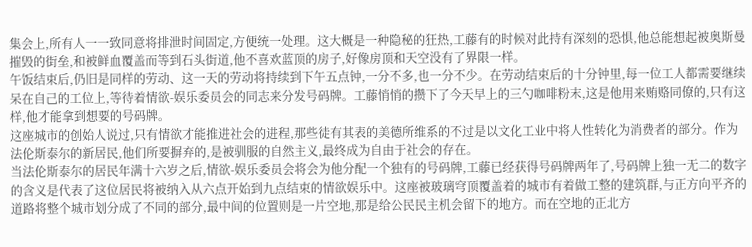集会上,所有人一一致同意将排泄时间固定,方便统一处理。这大概是一种隐秘的狂热,工藤有的时候对此持有深刻的恐惧,他总能想起被奥斯曼摧毁的街垒,和被鲜血覆盖而等到石头街道,他不喜欢蓝顶的房子,好像房顶和天空没有了界限一样。
午饭结束后,仍旧是同样的劳动、这一天的劳动将持续到下午五点钟,一分不多,也一分不少。在劳动结束后的十分钟里,每一位工人都需要继续呆在自己的工位上,等待着情欲-娱乐委员会的同志来分发号码牌。工藤悄悄的攒下了今天早上的三勺咖啡粉末,这是他用来贿赂同僚的,只有这样,他才能拿到想要的号码牌。
这座城市的创始人说过,只有情欲才能推进社会的进程,那些徒有其表的美德所维系的不过是以文化工业中将人性转化为消费者的部分。作为法伦斯泰尔的新居民,他们所要摒弃的,是被驯服的自然主义,最终成为自由于社会的存在。
当法伦斯泰尔的居民年满十六岁之后,情欲-娱乐委员会将会为他分配一个独有的号码牌,工藤已经获得号码牌两年了,号码牌上独一无二的数字的含义是代表了这位居民将被纳入从六点开始到九点结束的情欲娱乐中。这座被玻璃穹顶覆盖着的城市有着做工整的建筑群,与正方向平齐的道路将整个城市划分成了不同的部分,最中间的位置则是一片空地,那是给公民民主机会留下的地方。而在空地的正北方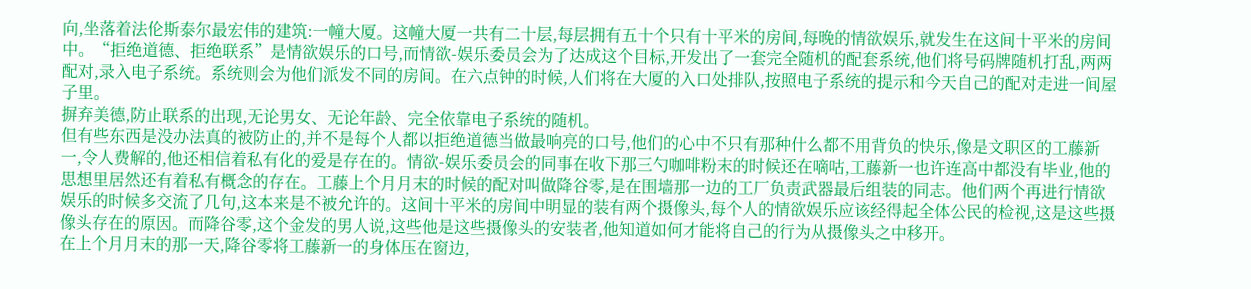向,坐落着法伦斯泰尔最宏伟的建筑:一幢大厦。这幢大厦一共有二十层,每层拥有五十个只有十平米的房间,每晚的情欲娱乐,就发生在这间十平米的房间中。“拒绝道德、拒绝联系”是情欲娱乐的口号,而情欲-娱乐委员会为了达成这个目标,开发出了一套完全随机的配套系统,他们将号码牌随机打乱,两两配对,录入电子系统。系统则会为他们派发不同的房间。在六点钟的时候,人们将在大厦的入口处排队,按照电子系统的提示和今天自己的配对走进一间屋子里。
摒弃美德,防止联系的出现,无论男女、无论年龄、完全依靠电子系统的随机。
但有些东西是没办法真的被防止的,并不是每个人都以拒绝道德当做最响亮的口号,他们的心中不只有那种什么都不用背负的快乐,像是文职区的工藤新一,令人费解的,他还相信着私有化的爱是存在的。情欲-娱乐委员会的同事在收下那三勺咖啡粉末的时候还在嘀咕,工藤新一也许连高中都没有毕业,他的思想里居然还有着私有概念的存在。工藤上个月月末的时候的配对叫做降谷零,是在围墙那一边的工厂负责武器最后组装的同志。他们两个再进行情欲娱乐的时候多交流了几句,这本来是不被允许的。这间十平米的房间中明显的装有两个摄像头,每个人的情欲娱乐应该经得起全体公民的检视,这是这些摄像头存在的原因。而降谷零,这个金发的男人说,这些他是这些摄像头的安装者,他知道如何才能将自己的行为从摄像头之中移开。
在上个月月末的那一天,降谷零将工藤新一的身体压在窗边,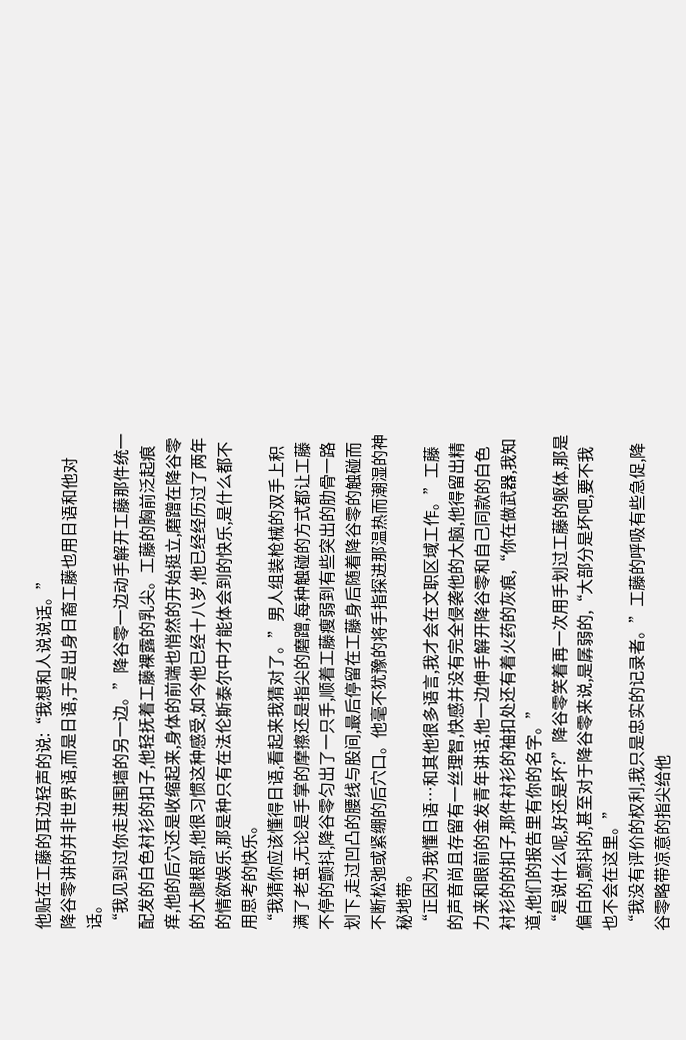他贴在工藤的耳边轻声的说:“我想和人说说话。”
降谷零讲的并非世界语,而是日语,于是出身日裔工藤也用日语和他对话。
“我见到过你走进围墙的另一边。”降谷零一边动手解开工藤那件统一配发的白色衬衫的扣子,他轻抚着工藤裸露的乳尖。工藤的胸前泛起痕痒,他的后穴还是收缩起来,身体的前端也悄然的开始挺立,磨蹭在降谷零的大腿根部,他很习惯这种感受,如今他已经十八岁,他已经经历过了两年的情欲娱乐,那是种只有在法伦斯泰尔中才能体会到的快乐,是什么都不用思考的快乐。
“我猜你应该懂得日语,看起来我猜对了。”男人组装枪械的双手上积满了老茧,无论是手掌的摩擦还是指尖的磨蹭,每种触碰的方式都让工藤不停的颤抖,降谷零匀出了一只手,顺着工藤瘦弱到有些突出的肋骨一路划下,走过凹凸的腰线与股间,最后停留在工藤身后随着降谷零的触碰而不断松弛或紧绷的后穴口。他毫不犹豫的将手指探进那温热而潮湿的神秘地带。
“正因为我懂日语…和其他很多语言,我才会在文职区域工作。”工藤的声音尚且存留有一丝理智,快感并没有完全侵袭他的大脑,他得留出精力来和眼前的金发青年讲话,他一边伸手解开降谷零和自己同款的白色衬衫的的扣子,那件衬衫的袖扣处还有着火药的灰痕,“你在做武器,我知道,他们的报告里有你的名字。”
“是说什么呢,好还是坏?”降谷零笑着再一次用手划过工藤的躯体,那是偏白的,颤抖的,甚至对于降谷零来说,是孱弱的,“大部分是坏吧,要不我也不会在这里。”
“我没有评价的权利,我只是忠实的记录者。”工藤的呼吸有些急促,降谷零略带凉意的指尖给他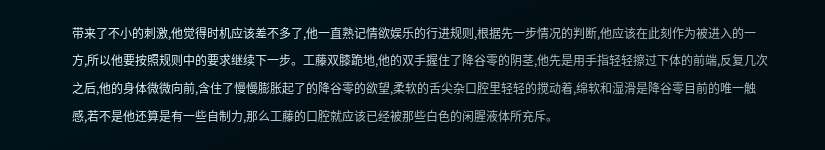带来了不小的刺激,他觉得时机应该差不多了,他一直熟记情欲娱乐的行进规则,根据先一步情况的判断,他应该在此刻作为被进入的一方,所以他要按照规则中的要求继续下一步。工藤双膝跪地,他的双手握住了降谷零的阴茎,他先是用手指轻轻擦过下体的前端,反复几次之后,他的身体微微向前,含住了慢慢膨胀起了的降谷零的欲望,柔软的舌尖杂口腔里轻轻的搅动着,绵软和湿滑是降谷零目前的唯一触感,若不是他还算是有一些自制力,那么工藤的口腔就应该已经被那些白色的闲腥液体所充斥。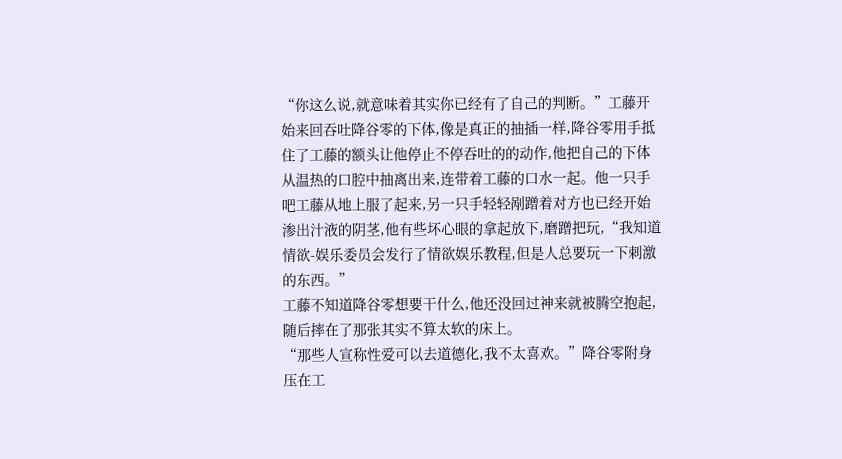“你这么说,就意味着其实你已经有了自己的判断。”工藤开始来回吞吐降谷零的下体,像是真正的抽插一样,降谷零用手抵住了工藤的额头让他停止不停吞吐的的动作,他把自己的下体从温热的口腔中抽离出来,连带着工藤的口水一起。他一只手吧工藤从地上服了起来,另一只手轻轻剐蹭着对方也已经开始渗出汁液的阴茎,他有些坏心眼的拿起放下,磨蹭把玩,“我知道情欲-娱乐委员会发行了情欲娱乐教程,但是人总要玩一下刺激的东西。”
工藤不知道降谷零想要干什么,他还没回过神来就被腾空抱起,随后摔在了那张其实不算太软的床上。
“那些人宣称性爱可以去道德化,我不太喜欢。”降谷零附身压在工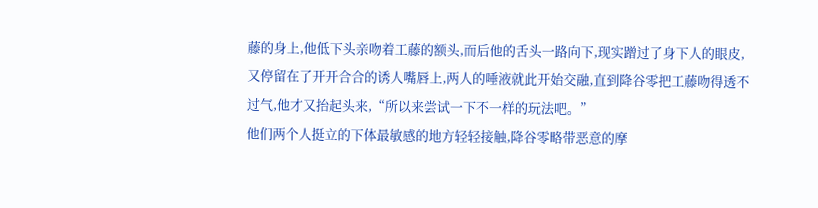藤的身上,他低下头亲吻着工藤的额头,而后他的舌头一路向下,现实蹭过了身下人的眼皮,又停留在了开开合合的诱人嘴唇上,两人的唾液就此开始交融,直到降谷零把工藤吻得透不过气,他才又抬起头来,“所以来尝试一下不一样的玩法吧。”
他们两个人挺立的下体最敏感的地方轻轻接触,降谷零略带恶意的摩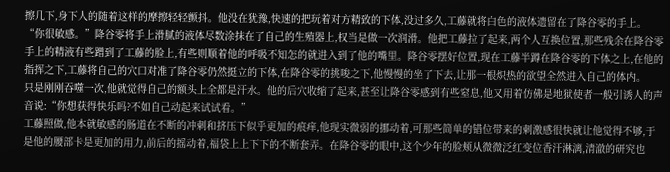擦几下,身下人的随着这样的摩擦轻轻颤抖。他没在犹豫,快速的把玩着对方精致的下体,没过多久,工藤就将白色的液体遗留在了降谷零的手上。
“你很敏感。”降谷零将手上滑腻的液体尽数涂抹在了自己的生殖器上,权当是做一次润滑。他把工藤拉了起来,两个人互换位置,那些残余在降谷零手上的精液有些蹭到了工藤的脸上,有些则顺着他的呼吸不知怎的就进入到了他的嘴里。降谷零摆好位置,现在工藤半蹲在降谷零的下体之上,在他的指挥之下,工藤将自己的穴口对准了降谷零仍然挺立的下体,在降谷零的挑唆之下,他慢慢的坐了下去,让那一根炽热的欲望全然进入自己的体内。
只是刚刚吞噬一次,他就觉得自己的额头上全都是汗水。他的后穴收缩了起来,甚至让降谷零感到有些窒息,他又用着仿佛是地狱使者一般引诱人的声音说:“你想获得快乐吗?不如自己动起来试试看。”
工藤照做,他本就敏感的肠道在不断的冲刺和挤压下似乎更加的痕痒,他现实微弱的挪动着,可那些简单的错位带来的刺激感很快就让他觉得不够,于是他的腰部卡是更加的用力,前后的摇动着,福袋上上下下的不断套弄。在降谷零的眼中,这个少年的脸颊从微微泛红变位香汗淋漓,清澈的研究也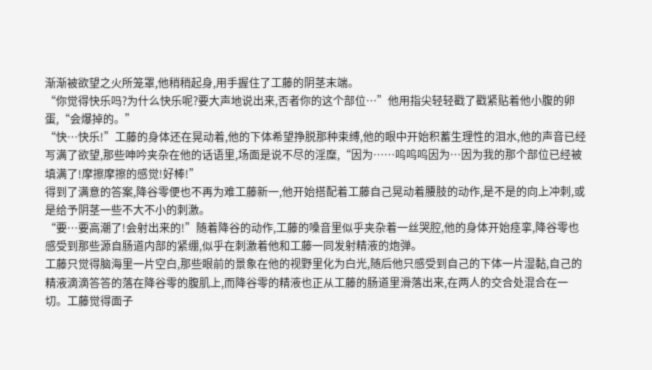渐渐被欲望之火所笼罩,他稍稍起身,用手握住了工藤的阴茎末端。
“你觉得快乐吗?为什么快乐呢?要大声地说出来,否者你的这个部位…”他用指尖轻轻戳了戳紧贴着他小腹的卵蛋,“会爆掉的。”
“快…快乐!”工藤的身体还在晃动着,他的下体希望挣脱那种束缚,他的眼中开始积蓄生理性的泪水,他的声音已经写满了欲望,那些呻吟夹杂在他的话语里,场面是说不尽的淫糜,“因为……呜呜呜因为…因为我的那个部位已经被填满了!摩擦摩擦的感觉!好棒!”
得到了满意的答案,降谷零便也不再为难工藤新一,他开始搭配着工藤自己晃动着腰肢的动作,是不是的向上冲刺,或是给予阴茎一些不大不小的刺激。
“要…要高潮了!会射出来的!”随着降谷的动作,工藤的嗓音里似乎夹杂着一丝哭腔,他的身体开始痉挛,降谷零也感受到那些源自肠道内部的紧绷,似乎在刺激着他和工藤一同发射精液的炮弹。
工藤只觉得脑海里一片空白,那些眼前的景象在他的视野里化为白光,随后他只感受到自己的下体一片湿黏,自己的精液滴滴答答的落在降谷零的腹肌上,而降谷零的精液也正从工藤的肠道里滑落出来,在两人的交合处混合在一切。工藤觉得面子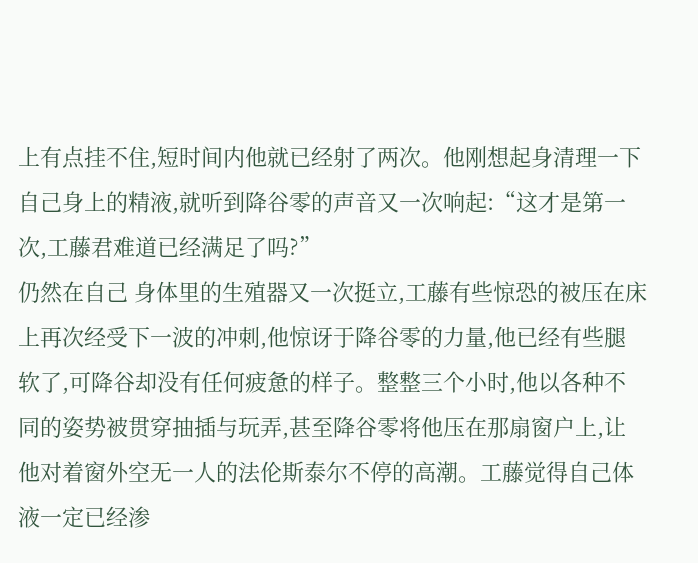上有点挂不住,短时间内他就已经射了两次。他刚想起身清理一下自己身上的精液,就听到降谷零的声音又一次响起:“这才是第一次,工藤君难道已经满足了吗?”
仍然在自己 身体里的生殖器又一次挺立,工藤有些惊恐的被压在床上再次经受下一波的冲刺,他惊讶于降谷零的力量,他已经有些腿软了,可降谷却没有任何疲惫的样子。整整三个小时,他以各种不同的姿势被贯穿抽插与玩弄,甚至降谷零将他压在那扇窗户上,让他对着窗外空无一人的法伦斯泰尔不停的高潮。工藤觉得自己体液一定已经渗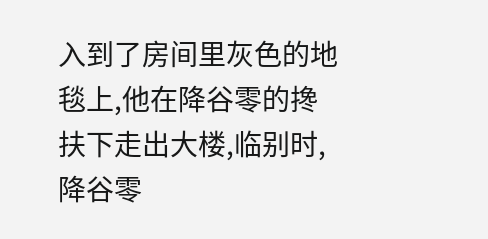入到了房间里灰色的地毯上,他在降谷零的搀扶下走出大楼,临别时,降谷零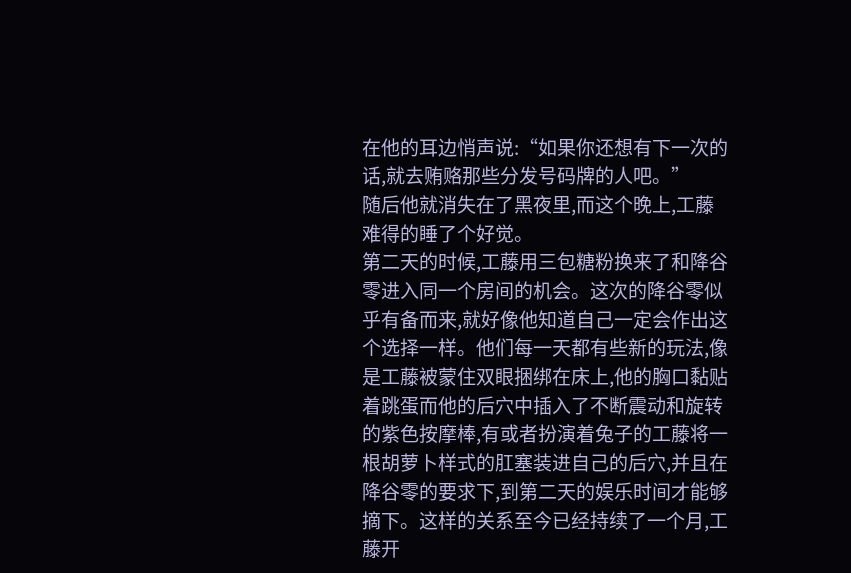在他的耳边悄声说:“如果你还想有下一次的话,就去贿赂那些分发号码牌的人吧。”
随后他就消失在了黑夜里,而这个晚上,工藤难得的睡了个好觉。
第二天的时候,工藤用三包糖粉换来了和降谷零进入同一个房间的机会。这次的降谷零似乎有备而来,就好像他知道自己一定会作出这个选择一样。他们每一天都有些新的玩法,像是工藤被蒙住双眼捆绑在床上,他的胸口黏贴着跳蛋而他的后穴中插入了不断震动和旋转的紫色按摩棒,有或者扮演着兔子的工藤将一根胡萝卜样式的肛塞装进自己的后穴,并且在降谷零的要求下,到第二天的娱乐时间才能够摘下。这样的关系至今已经持续了一个月,工藤开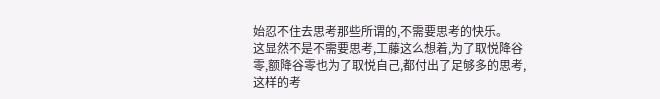始忍不住去思考那些所谓的,不需要思考的快乐。
这显然不是不需要思考,工藤这么想着,为了取悦降谷零,额降谷零也为了取悦自己,都付出了足够多的思考,这样的考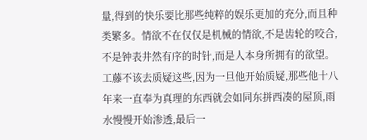量,得到的快乐要比那些纯粹的娱乐更加的充分,而且种类繁多。情欲不在仅仅是机械的情欲,不是齿轮的咬合,不是钟表井然有序的时针,而是人本身所拥有的欲望。
工藤不该去质疑这些,因为一旦他开始质疑,那些他十八年来一直奉为真理的东西就会如同东拼西凑的屋顶,雨水慢慢开始渗透,最后一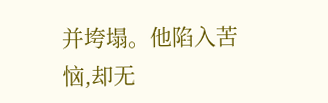并垮塌。他陷入苦恼,却无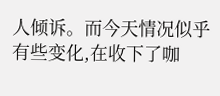人倾诉。而今天情况似乎有些变化,在收下了咖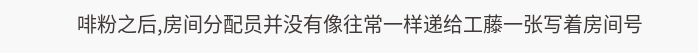啡粉之后,房间分配员并没有像往常一样递给工藤一张写着房间号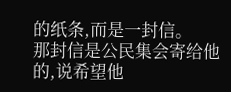的纸条,而是一封信。
那封信是公民集会寄给他的,说希望他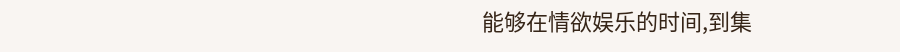能够在情欲娱乐的时间,到集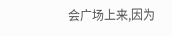会广场上来,因为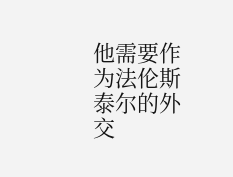他需要作为法伦斯泰尔的外交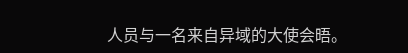人员与一名来自异域的大使会晤。